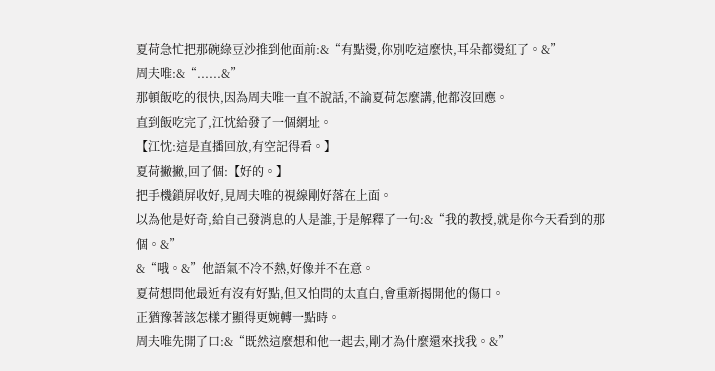夏荷急忙把那碗綠豆沙推到他面前:&“有點燙,你別吃這麼快,耳朵都燙紅了。&”
周夫唯:&“......&”
那頓飯吃的很快,因為周夫唯一直不說話,不論夏荷怎麼講,他都沒回應。
直到飯吃完了,江忱給發了一個網址。
【江忱:這是直播回放,有空記得看。】
夏荷撇撇,回了個:【好的。】
把手機鎖屏收好,見周夫唯的視線剛好落在上面。
以為他是好奇,給自己發消息的人是誰,于是解釋了一句:&“我的教授,就是你今天看到的那個。&”
&“哦。&”他語氣不冷不熱,好像并不在意。
夏荷想問他最近有沒有好點,但又怕問的太直白,會重新揭開他的傷口。
正猶豫著該怎樣才顯得更婉轉一點時。
周夫唯先開了口:&“既然這麼想和他一起去,剛才為什麼還來找我。&”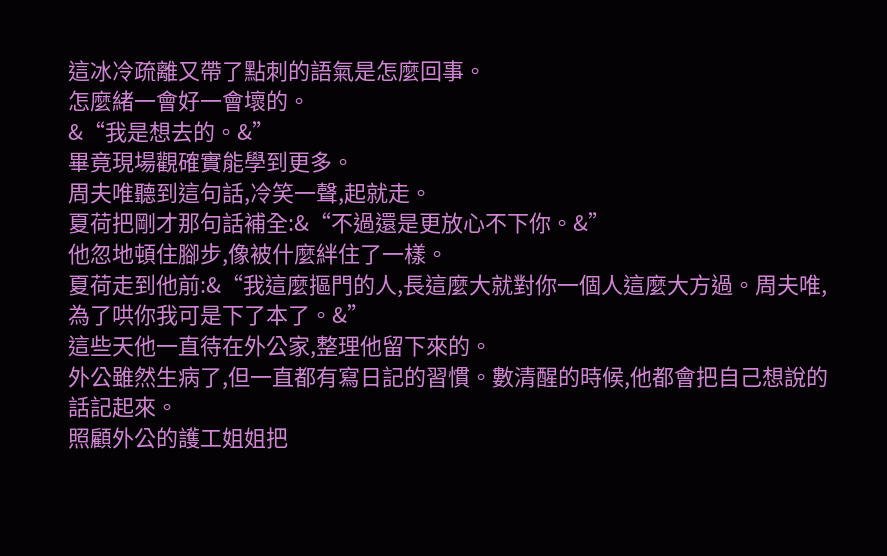這冰冷疏離又帶了點刺的語氣是怎麼回事。
怎麼緒一會好一會壞的。
&“我是想去的。&”
畢竟現場觀確實能學到更多。
周夫唯聽到這句話,冷笑一聲,起就走。
夏荷把剛才那句話補全:&“不過還是更放心不下你。&”
他忽地頓住腳步,像被什麼絆住了一樣。
夏荷走到他前:&“我這麼摳門的人,長這麼大就對你一個人這麼大方過。周夫唯,為了哄你我可是下了本了。&”
這些天他一直待在外公家,整理他留下來的。
外公雖然生病了,但一直都有寫日記的習慣。數清醒的時候,他都會把自己想說的話記起來。
照顧外公的護工姐姐把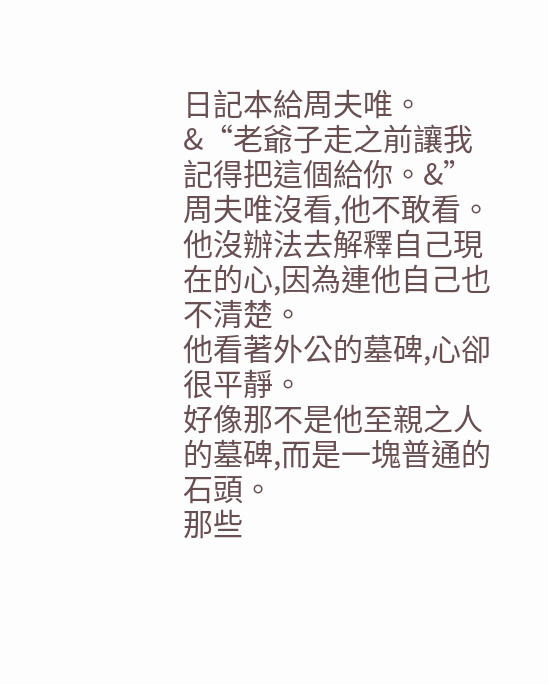日記本給周夫唯。
&“老爺子走之前讓我記得把這個給你。&”
周夫唯沒看,他不敢看。
他沒辦法去解釋自己現在的心,因為連他自己也不清楚。
他看著外公的墓碑,心卻很平靜。
好像那不是他至親之人的墓碑,而是一塊普通的石頭。
那些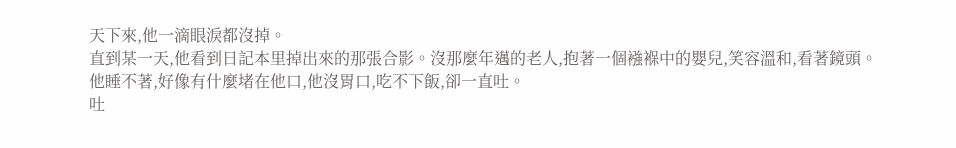天下來,他一滴眼淚都沒掉。
直到某一天,他看到日記本里掉出來的那張合影。沒那麼年邁的老人,抱著一個襁褓中的嬰兒,笑容溫和,看著鏡頭。
他睡不著,好像有什麼堵在他口,他沒胃口,吃不下飯,卻一直吐。
吐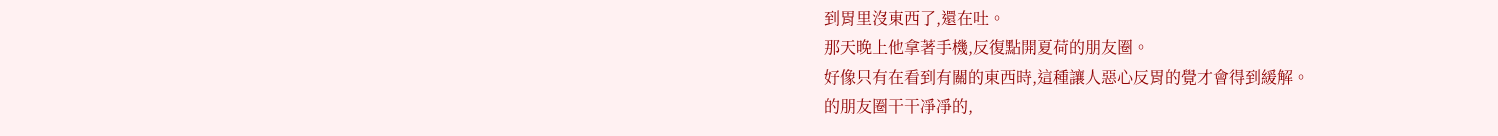到胃里沒東西了,還在吐。
那天晚上他拿著手機,反復點開夏荷的朋友圈。
好像只有在看到有關的東西時,這種讓人惡心反胃的覺才會得到緩解。
的朋友圈干干凈凈的,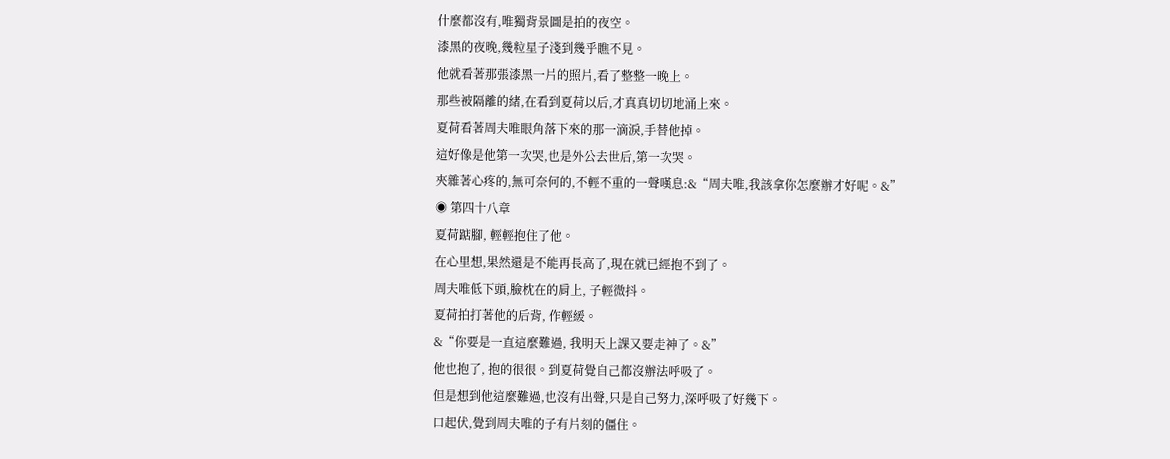什麼都沒有,唯獨背景圖是拍的夜空。
漆黑的夜晚,幾粒星子淺到幾乎瞧不見。
他就看著那張漆黑一片的照片,看了整整一晚上。
那些被隔離的緒,在看到夏荷以后,才真真切切地涌上來。
夏荷看著周夫唯眼角落下來的那一滴淚,手替他掉。
這好像是他第一次哭,也是外公去世后,第一次哭。
夾雜著心疼的,無可奈何的,不輕不重的一聲嘆息:&“周夫唯,我該拿你怎麼辦才好呢。&”
◉ 第四十八章
夏荷踮腳, 輕輕抱住了他。
在心里想,果然還是不能再長高了,現在就已經抱不到了。
周夫唯低下頭,臉枕在的肩上, 子輕微抖。
夏荷拍打著他的后背, 作輕緩。
&“你要是一直這麼難過, 我明天上課又要走神了。&”
他也抱了, 抱的很很。到夏荷覺自己都沒辦法呼吸了。
但是想到他這麼難過,也沒有出聲,只是自己努力,深呼吸了好幾下。
口起伏,覺到周夫唯的子有片刻的僵住。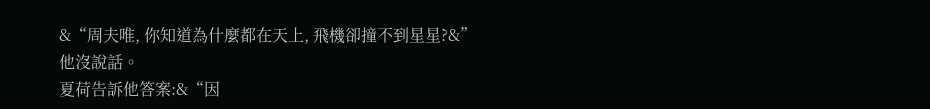&“周夫唯, 你知道為什麼都在天上, 飛機卻撞不到星星?&”
他沒說話。
夏荷告訴他答案:&“因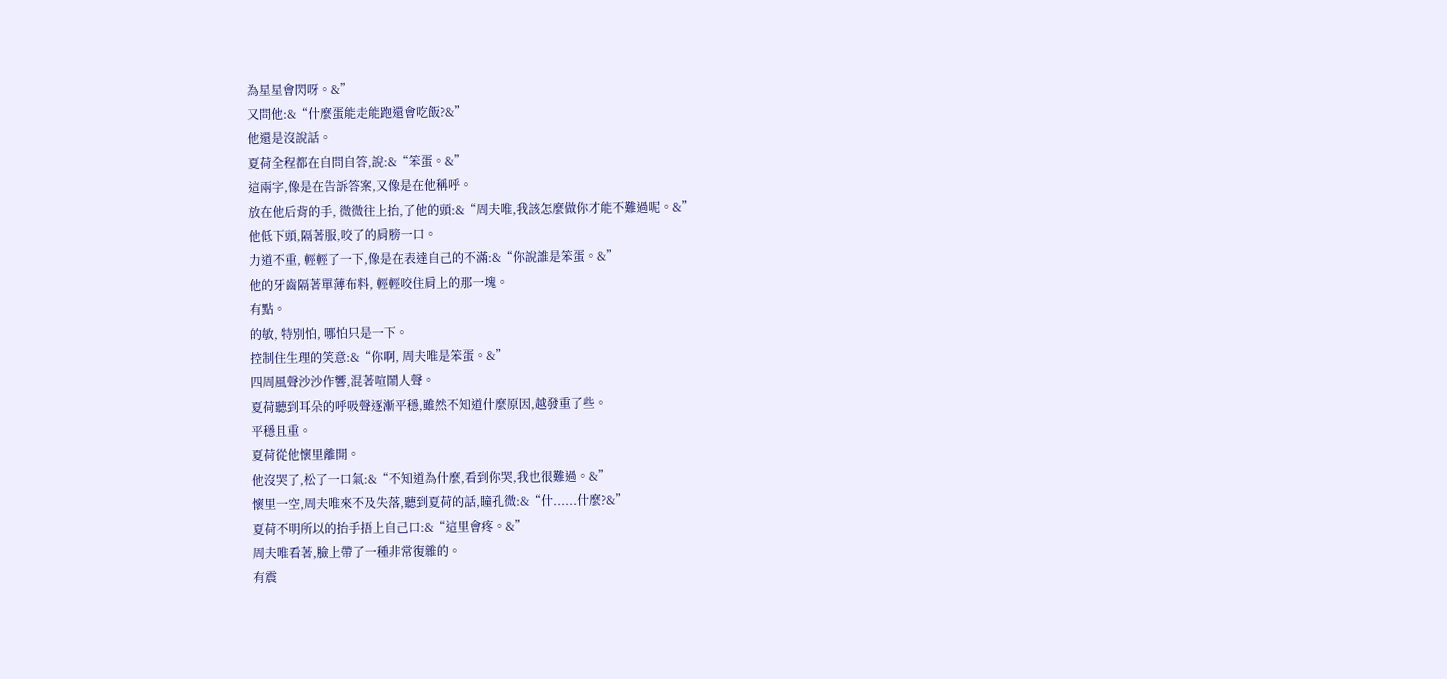為星星會閃呀。&”
又問他:&“什麼蛋能走能跑還會吃飯?&”
他還是沒說話。
夏荷全程都在自問自答,說:&“笨蛋。&”
這兩字,像是在告訴答案,又像是在他稱呼。
放在他后背的手, 微微往上抬,了他的頭:&“周夫唯,我該怎麼做你才能不難過呢。&”
他低下頭,隔著服,咬了的肩膀一口。
力道不重, 輕輕了一下,像是在表達自己的不滿:&“你說誰是笨蛋。&”
他的牙齒隔著單薄布料, 輕輕咬住肩上的那一塊。
有點。
的敏, 特別怕, 哪怕只是一下。
控制住生理的笑意:&“你啊, 周夫唯是笨蛋。&”
四周風聲沙沙作響,混著喧鬧人聲。
夏荷聽到耳朵的呼吸聲逐漸平穩,雖然不知道什麼原因,越發重了些。
平穩且重。
夏荷從他懷里離開。
他沒哭了,松了一口氣:&“不知道為什麼,看到你哭,我也很難過。&”
懷里一空,周夫唯來不及失落,聽到夏荷的話,瞳孔微:&“什......什麼?&”
夏荷不明所以的抬手捂上自己口:&“這里會疼。&”
周夫唯看著,臉上帶了一種非常復雜的。
有震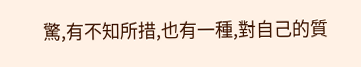驚,有不知所措,也有一種,對自己的質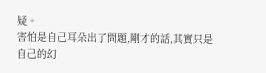疑。
害怕是自己耳朵出了問題,剛才的話,其實只是自己的幻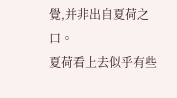覺,并非出自夏荷之口。
夏荷看上去似乎有些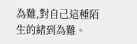為難,對自己這種陌生的緒到為難。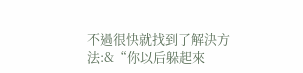不過很快就找到了解決方法:&“你以后躲起來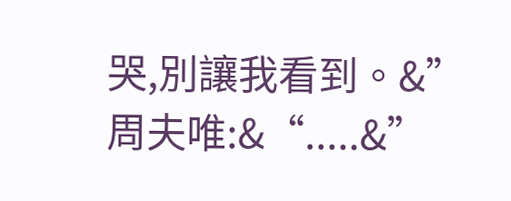哭,別讓我看到。&”
周夫唯:&“.....&”